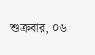শুক্রবার, ০৬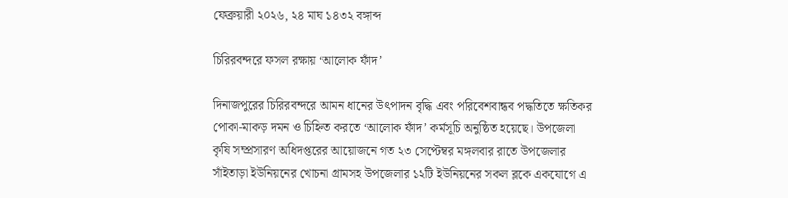ফেব্রুয়ারী ২০২৬, ২৪ মাঘ ১৪৩২ বঙ্গাব্দ

চিরিরবন্দরে ফসল রক্ষায় ‘আলোক ফাঁদ’

দিনাজপুরের চিরিরবন্দরে আমন ধানের উৎপাদন বৃদ্ধি এবং পরিবেশবান্ধব পদ্ধতিতে ক্ষতিকর পোকা-মাকড় দমন ও চিহ্নিত করতে ‘আলোক ফাঁদ’ কর্মসূচি অনুষ্ঠিত হয়েছে। উপজেলা কৃষি সম্প্রসারণ অধিদপ্তরের আয়োজনে গত ২৩ সেপ্টেম্বর মঙ্গলবার রাতে উপজেলার সাঁইতাড়া ইউনিয়নের খোচনা গ্রামসহ উপজেলার ১২টি ইউনিয়নের সকল ব্লকে একযোগে এ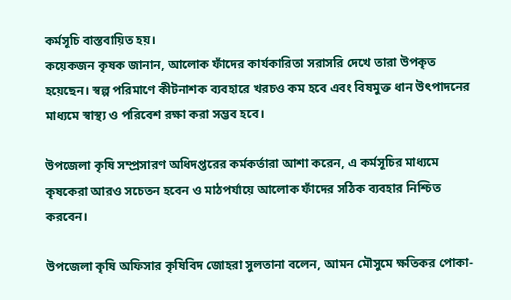কর্মসূচি বাস্তবায়িত হয়।
কয়েকজন কৃষক জানান, আলোক ফাঁদের কার্যকারিতা সরাসরি দেখে তারা উপকৃত হয়েছেন। স্বল্প পরিমাণে কীটনাশক ব্যবহারে খরচও কম হবে এবং বিষমুক্ত ধান উৎপাদনের মাধ্যমে স্বাস্থ্য ও পরিবেশ রক্ষা করা সম্ভব হবে।

উপজেলা কৃষি সম্প্রসারণ অধিদপ্তরের কর্মকর্তারা আশা করেন, এ কর্মসূচির মাধ্যমে কৃষকেরা আরও সচেতন হবেন ও মাঠপর্যায়ে আলোক ফাঁদের সঠিক ব্যবহার নিশ্চিত করবেন।

উপজেলা কৃষি অফিসার কৃষিবিদ জোহরা সুলতানা বলেন, আমন মৌসুমে ক্ষতিকর পোকা-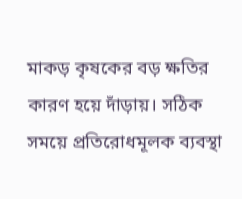মাকড় কৃষকের বড় ক্ষতির কারণ হয়ে দাঁড়ায়। সঠিক সময়ে প্রতিরোধমূলক ব্যবস্থা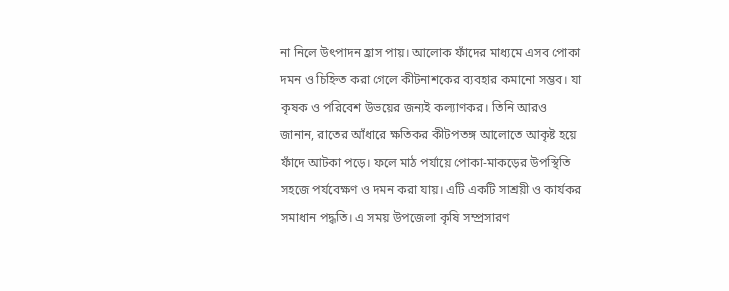না নিলে উৎপাদন হ্রাস পায়। আলোক ফাঁদের মাধ্যমে এসব পোকা দমন ও চিহ্নিত করা গেলে কীটনাশকের ব্যবহার কমানো সম্ভব। যা কৃষক ও পরিবেশ উভয়ের জন্যই কল্যাণকর। তিনি আরও জানান, রাতের আঁধারে ক্ষতিকর কীটপতঙ্গ আলোতে আকৃষ্ট হয়ে ফাঁদে আটকা পড়ে। ফলে মাঠ পর্যায়ে পোকা-মাকড়ের উপস্থিতি সহজে পর্যবেক্ষণ ও দমন করা যায়। এটি একটি সাশ্রয়ী ও কার্যকর সমাধান পদ্ধতি। এ সময় উপজেলা কৃষি সম্প্রসারণ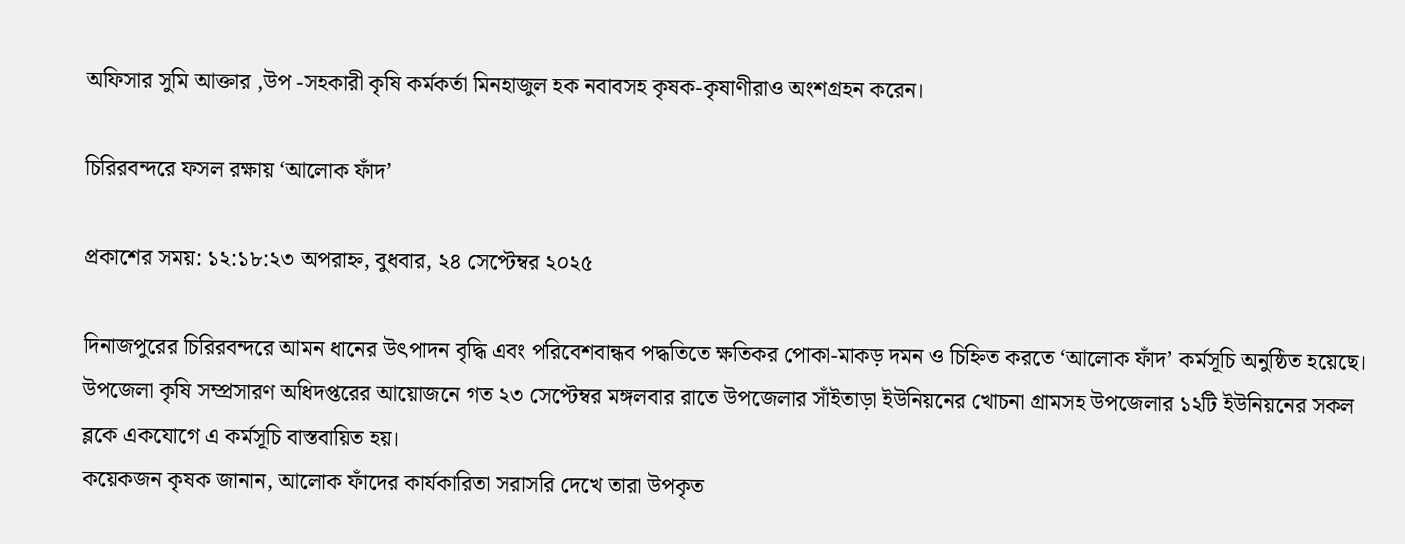অফিসার সুমি আক্তার ,উপ -সহকারী কৃষি কর্মকর্তা মিনহাজুল হক নবাবসহ কৃষক-কৃষাণীরাও অংশগ্রহন করেন।

চিরিরবন্দরে ফসল রক্ষায় ‘আলোক ফাঁদ’

প্রকাশের সময়: ১২:১৮:২৩ অপরাহ্ন, বুধবার, ২৪ সেপ্টেম্বর ২০২৫

দিনাজপুরের চিরিরবন্দরে আমন ধানের উৎপাদন বৃদ্ধি এবং পরিবেশবান্ধব পদ্ধতিতে ক্ষতিকর পোকা-মাকড় দমন ও চিহ্নিত করতে ‘আলোক ফাঁদ’ কর্মসূচি অনুষ্ঠিত হয়েছে। উপজেলা কৃষি সম্প্রসারণ অধিদপ্তরের আয়োজনে গত ২৩ সেপ্টেম্বর মঙ্গলবার রাতে উপজেলার সাঁইতাড়া ইউনিয়নের খোচনা গ্রামসহ উপজেলার ১২টি ইউনিয়নের সকল ব্লকে একযোগে এ কর্মসূচি বাস্তবায়িত হয়।
কয়েকজন কৃষক জানান, আলোক ফাঁদের কার্যকারিতা সরাসরি দেখে তারা উপকৃত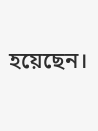হয়েছেন।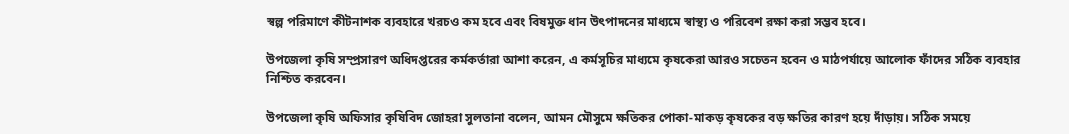স্বল্প পরিমাণে কীটনাশক ব্যবহারে খরচও কম হবে এবং বিষমুক্ত ধান উৎপাদনের মাধ্যমে স্বাস্থ্য ও পরিবেশ রক্ষা করা সম্ভব হবে।

উপজেলা কৃষি সম্প্রসারণ অধিদপ্তরের কর্মকর্তারা আশা করেন, এ কর্মসূচির মাধ্যমে কৃষকেরা আরও সচেতন হবেন ও মাঠপর্যায়ে আলোক ফাঁদের সঠিক ব্যবহার নিশ্চিত করবেন।

উপজেলা কৃষি অফিসার কৃষিবিদ জোহরা সুলতানা বলেন, আমন মৌসুমে ক্ষতিকর পোকা-মাকড় কৃষকের বড় ক্ষতির কারণ হয়ে দাঁড়ায়। সঠিক সময়ে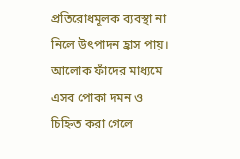প্রতিরোধমূলক ব্যবস্থা না নিলে উৎপাদন হ্রাস পায়। আলোক ফাঁদের মাধ্যমে এসব পোকা দমন ও চিহ্নিত করা গেলে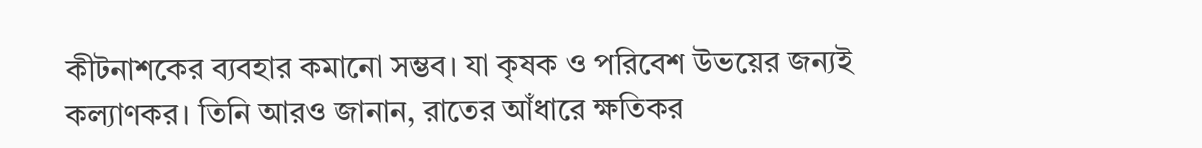কীটনাশকের ব্যবহার কমানো সম্ভব। যা কৃষক ও পরিবেশ উভয়ের জন্যই কল্যাণকর। তিনি আরও জানান, রাতের আঁধারে ক্ষতিকর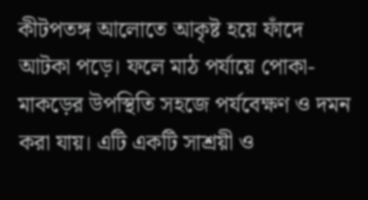কীটপতঙ্গ আলোতে আকৃষ্ট হয়ে ফাঁদে আটকা পড়ে। ফলে মাঠ পর্যায়ে পোকা-মাকড়ের উপস্থিতি সহজে পর্যবেক্ষণ ও দমন করা যায়। এটি একটি সাশ্রয়ী ও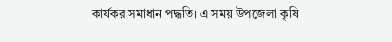কার্যকর সমাধান পদ্ধতি। এ সময় উপজেলা কৃষি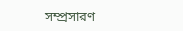সম্প্রসারণ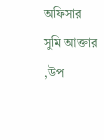অফিসার সুমি আক্তার ,উপ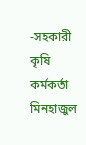-সহকারী কৃষি কর্মকর্তা মিনহাজুল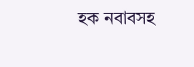হক নবাবসহ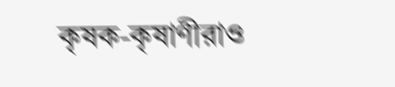কৃষক-কৃষাণীরাও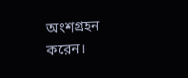অংশগ্রহন করেন।